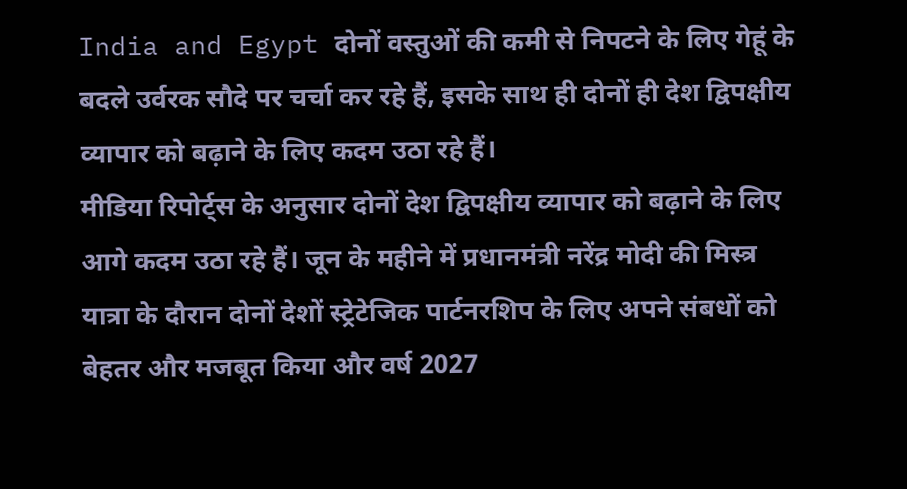India and Egypt दोनों वस्तुओं की कमी से निपटने के लिए गेहूं के बदले उर्वरक सौदे पर चर्चा कर रहे हैं, इसके साथ ही दोनों ही देश द्विपक्षीय व्यापार को बढ़ाने के लिए कदम उठा रहे हैं।
मीडिया रिपोर्ट्स के अनुसार दोनों देश द्विपक्षीय व्यापार को बढ़ाने के लिए आगे कदम उठा रहे हैं। जून के महीने में प्रधानमंत्री नरेंद्र मोदी की मिस्त्र यात्रा के दौरान दोनों देशों स्ट्रेटेजिक पार्टनरशिप के लिए अपने संबधों को बेहतर और मजबूत किया और वर्ष 2027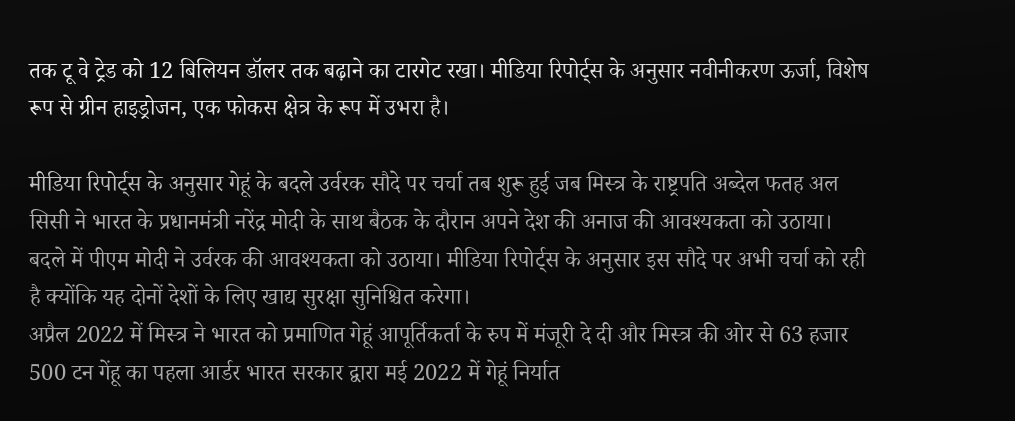तक टू वे ट्रेड को 12 बिलियन डॉलर तक बढ़ाने का टारगेट रखा। मीडिया रिपोर्ट्स के अनुसार नवीनीकरण ऊर्जा, विशेष रूप से ग्रीन हाइड्रोजन, एक फोकस क्षेत्र के रूप में उभरा है।

मीडिया रिपोर्ट्स के अनुसार गेहूं के बदले उर्वरक सौदे पर चर्चा तब शुरू हुई जब मिस्त्र के राष्ट्रपति अब्देल फतह अल सिसी ने भारत के प्रधानमंत्री नरेंद्र मोदी के साथ बैठक के दौरान अपने देश की अनाज की आवश्यकता को उठाया। बदले में पीएम मोदी ने उर्वरक की आवश्यकता को उठाया। मीडिया रिपोर्ट्स के अनुसार इस सौदे पर अभी चर्चा को रही है क्योंकि यह दोनों देशों के लिए खाद्य सुरक्षा सुनिश्चित करेगा।
अप्रैल 2022 में मिस्त्र ने भारत को प्रमाणित गेहूं आपूर्तिकर्ता के रुप में मंजूरी दे दी और मिस्त्र की ओर से 63 हजार 500 टन गेंहू का पहला आर्डर भारत सरकार द्वारा मई 2022 में गेहूं निर्यात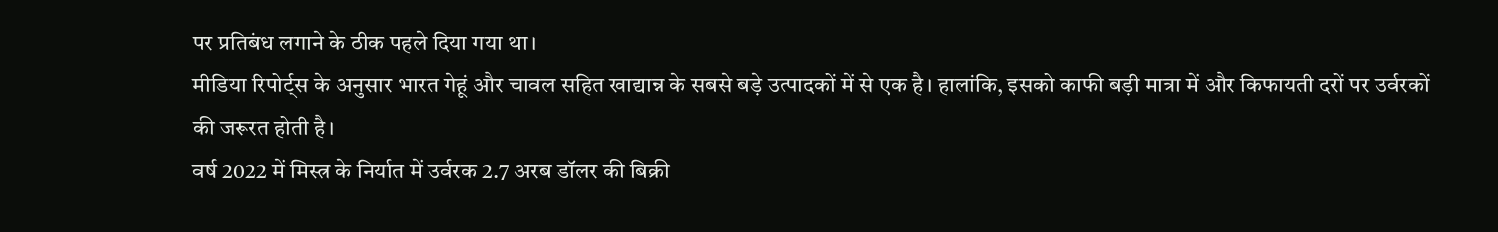पर प्रतिबंध लगाने के ठीक पहले दिया गया था।
मीडिया रिपोर्ट्स के अनुसार भारत गेहूं और चावल सहित खाद्यान्न के सबसे बड़े उत्पादकों में से एक है। हालांकि, इसको काफी बड़ी मात्रा में और किफायती दरों पर उर्वरकों की जरूरत होती है।
वर्ष 2022 में मिस्त्र के निर्यात में उर्वरक 2.7 अरब डॉलर की बिक्री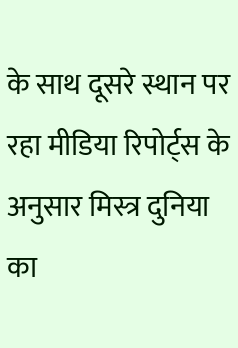के साथ दूसरे स्थान पर रहा मीडिया रिपोर्ट्स के अनुसार मिस्त्र दुनिया का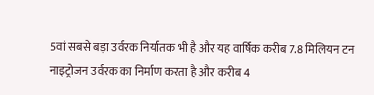5वां सबसे बड़ा उर्वरक निर्यातक भी है और यह वार्षिक करीब 7.8 मिलियन टन नाइट्रोजन उर्वरक का निर्माण करता है और करीब 4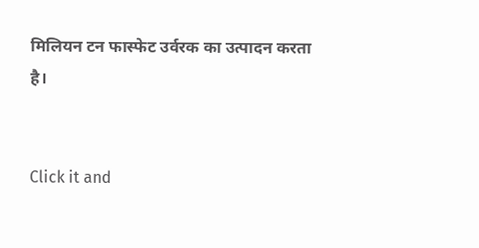मिलियन टन फास्फेट उर्वरक का उत्पादन करता है।


Click it and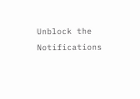Unblock the Notifications